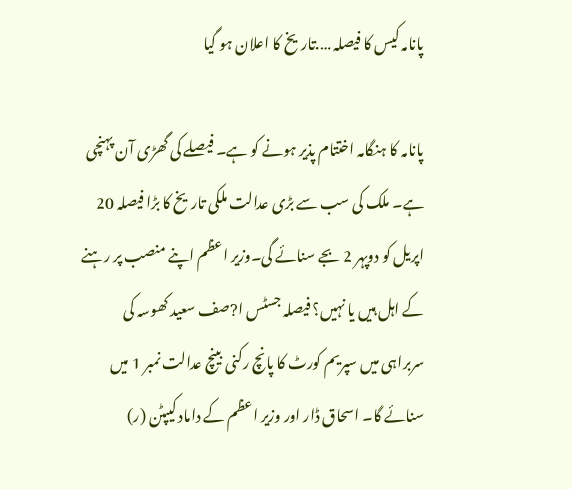پانامہ کیس کا فیصلہ ….تاریخ کا اعلان ہو گیا

پانامہ کا ہنگامہ اختتام پذیر ہونے کو ہے۔ فیصلے کی گھڑی آن پہنچی ہے۔ ملک کی سب سے بڑی عدالت ملکی تاریخ کا بڑا فیصلہ 20 اپریل کو دوپہر 2 بجے سنائے گی۔وزیر اعظم اپنے منصب پر رہنے کے اہل ہیں یا نہیں؟ فیصلہ جسٹس ا?صف سعید کھوسہ کی سربراہی میں سپریم کورٹ کا پانچ رکنی بینچ عدالت نمبر 1 میں سنائے گا۔ اسحاق ڈار اور وزیر اعظم کے داماد کیپٹن (ر)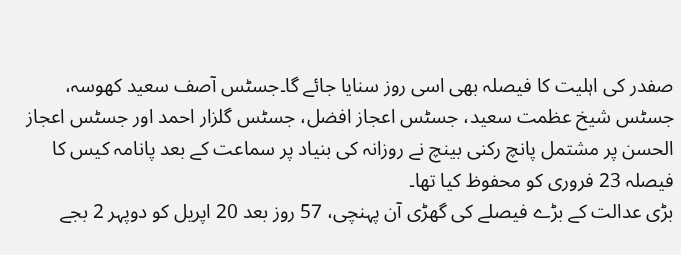صفدر کی اہلیت کا فیصلہ بھی اسی روز سنایا جائے گا۔جسٹس آصف سعید کھوسہ، جسٹس شیخ عظمت سعید، جسٹس اعجاز افضل، جسٹس گلزار احمد اور جسٹس اعجاز الحسن پر مشتمل پانچ رکنی بینچ نے روزانہ کی بنیاد پر سماعت کے بعد پانامہ کیس کا فیصلہ 23 فروری کو محفوظ کیا تھا۔
بڑی عدالت کے بڑے فیصلے کی گھڑی آن پہنچی، 57 روز بعد 20 اپریل کو دوپہر 2 بجے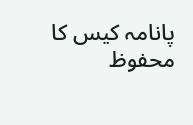پانامہ کیس کا محفوظ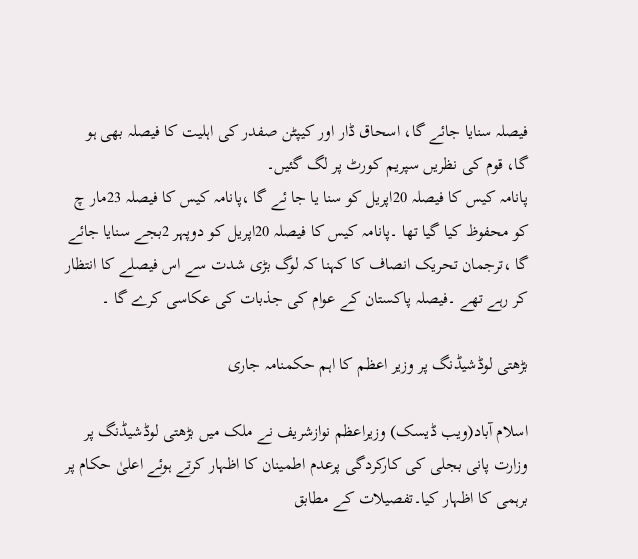فیصلہ سنایا جائے گا، اسحاق ڈار اور کیپٹن صفدر کی اہلیت کا فیصلہ بھی ہو گا، قوم کی نظریں سپریم کورٹ پر لگ گئیں۔
پانامہ کیس کا فیصلہ 20اپریل کو سنا یا جا ئے گا ،پانامہ کیس کا فیصلہ 23مار چ کو محفوظ کیا گیا تھا ۔پانامہ کیس کا فیصلہ 20اپریل کو دوپہر 2بجے سنایا جائے گا ،ترجمان تحریک انصاف کا کہنا کہ لوگ بڑی شدت سے اس فیصلے کا انتظار کر رہے تھے ۔فیصلہ پاکستان کے عوام کی جذبات کی عکاسی کرے گا ۔

بڑھتی لوڈشیڈنگ پر وزیر اعظم کا اہم حکمنامہ جاری

اسلام آباد(ویب ڈیسک) وزیراعظم نوازشریف نے ملک میں بڑھتی لوڈشیڈنگ پر وزارت پانی بجلی کی کارکردگی پرعدم اطمینان کا اظہار کرتے ہوئے اعلیٰ حکام پر برہمی کا اظہار کیا۔تفصیلات کے مطابق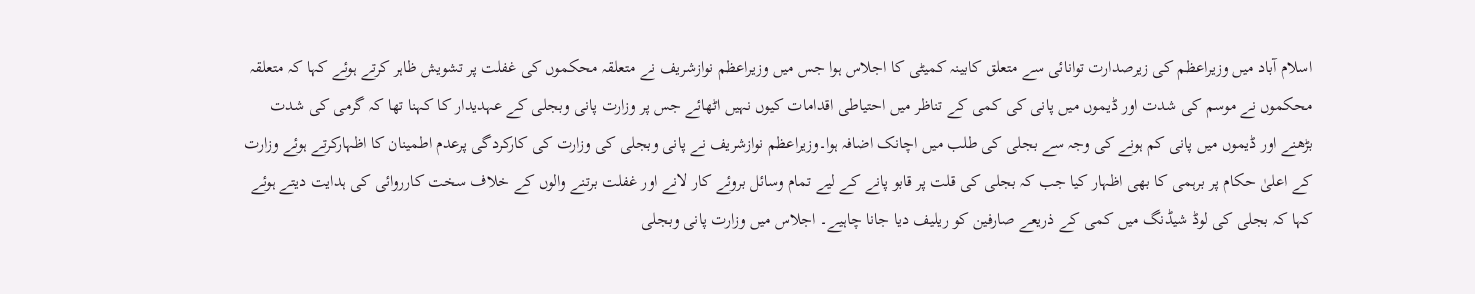اسلام آباد میں وزیراعظم کی زیرصدارت توانائی سے متعلق کابینہ کمیٹی کا اجلاس ہوا جس میں وزیراعظم نوازشریف نے متعلقہ محکموں کی غفلت پر تشویش ظاہر کرتے ہوئے کہا کہ متعلقہ محکموں نے موسم کی شدت اور ڈیموں میں پانی کی کمی کے تناظر میں احتیاطی اقدامات کیوں نہیں اٹھائے جس پر وزارت پانی وبجلی کے عہدیدار کا کہنا تھا کہ گرمی کی شدت بڑھنے اور ڈیموں میں پانی کم ہونے کی وجہ سے بجلی کی طلب میں اچانک اضافہ ہوا۔وزیراعظم نوازشریف نے پانی وبجلی کی وزارت کی کارکردگی پرعدم اطمینان کا اظہارکرتے ہوئے وزارت کے اعلیٰ حکام پر برہمی کا بھی اظہار کیا جب کہ بجلی کی قلت پر قابو پانے کے لیے تمام وسائل بروئے کار لانے اور غفلت برتنے والوں کے خلاف سخت کارروائی کی ہدایت دیتے ہوئے کہا کہ بجلی کی لوڈ شیڈنگ میں کمی کے ذریعے صارفین کو ریلیف دیا جانا چاہیے۔ اجلاس میں وزارت پانی وبجلی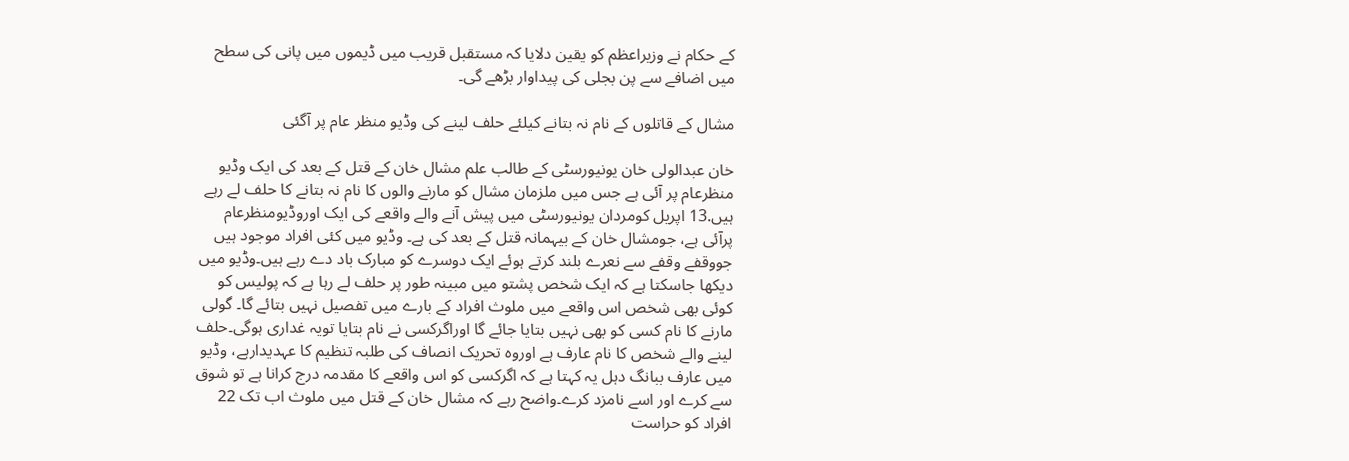کے حکام نے وزیراعظم کو یقین دلایا کہ مستقبل قریب میں ڈیموں میں پانی کی سطح میں اضافے سے پن بجلی کی پیداوار بڑھے گی۔

مشال کے قاتلوں کے نام نہ بتانے کیلئے حلف لینے کی وڈیو منظر عام پر آگئی

خان عبدالولی خان یونیورسٹی کے طالب علم مشال خان کے قتل کے بعد کی ایک وڈیو منظرعام پر آئی ہے جس میں ملزمان مشال کو مارنے والوں کا نام نہ بتانے کا حلف لے رہے ہیں.13 اپریل کومردان یونیورسٹی میں پیش آنے والے واقعے کی ایک اوروڈیومنظرعام پرآئی ہے، جومشال خان کے بیہمانہ قتل کے بعد کی ہے۔ وڈیو میں کئی افراد موجود ہیں جووقفے وقفے سے نعرے بلند کرتے ہوئے ایک دوسرے کو مبارک باد دے رہے ہیں۔وڈیو میں دیکھا جاسکتا ہے کہ ایک شخص پشتو میں مبینہ طور پر حلف لے رہا ہے کہ پولیس کو کوئی بھی شخص اس واقعے میں ملوث افراد کے بارے میں تفصیل نہیں بتائے گا۔ گولی مارنے کا نام کسی کو بھی نہیں بتایا جائے گا اوراگرکسی نے نام بتایا تویہ غداری ہوگی۔حلف لینے والے شخص کا نام عارف ہے اوروہ تحریک انصاف کی طلبہ تنظیم کا عہدیدارہے، وڈیو میں عارف ببانگ دہل یہ کہتا ہے کہ اگرکسی کو اس واقعے کا مقدمہ درج کرانا ہے تو شوق سے کرے اور اسے نامزد کرے۔واضح رہے کہ مشال خان کے قتل میں ملوث اب تک 22 افراد کو حراست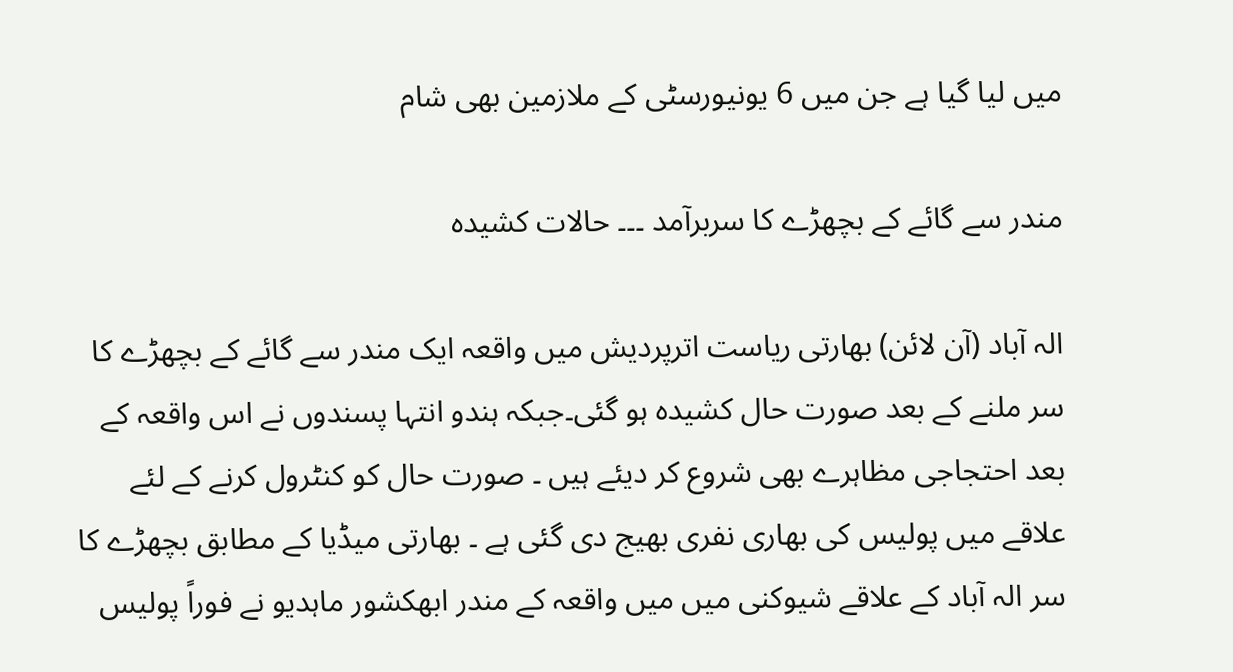میں لیا گیا ہے جن میں 6 یونیورسٹی کے ملازمین بھی شام

مندر سے گائے کے بچھڑے کا سربرآمد ۔۔۔ حالات کشیدہ

الہ آباد (آن لائن) بھارتی ریاست اترپردیش میں واقعہ ایک مندر سے گائے کے بچھڑے کا سر ملنے کے بعد صورت حال کشیدہ ہو گئی۔جبکہ ہندو انتہا پسندوں نے اس واقعہ کے بعد احتجاجی مظاہرے بھی شروع کر دیئے ہیں ۔ صورت حال کو کنٹرول کرنے کے لئے علاقے میں پولیس کی بھاری نفری بھیج دی گئی ہے ۔ بھارتی میڈیا کے مطابق بچھڑے کا سر الہ آباد کے علاقے شیوکنی میں میں واقعہ کے مندر ابھکشور ماہدیو نے فوراً پولیس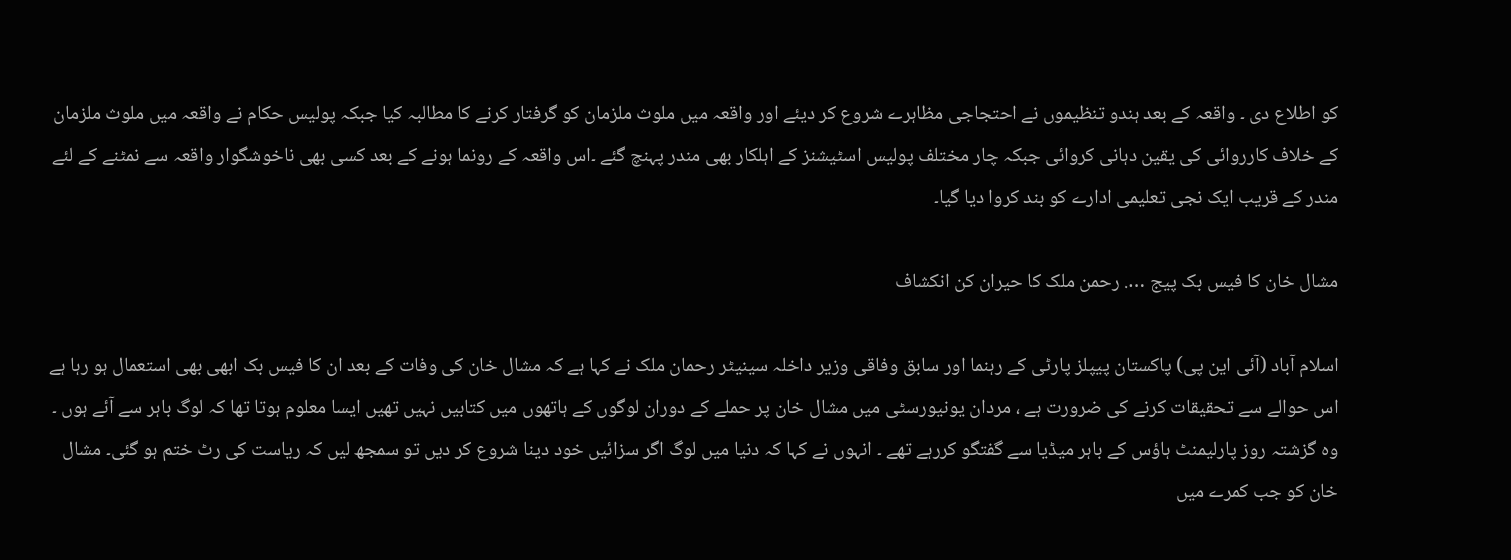کو اطلاع دی ۔ واقعہ کے بعد ہندو تنظیموں نے احتجاجی مظاہرے شروع کر دیئے اور واقعہ میں ملوث ملزمان کو گرفتار کرنے کا مطالبہ کیا جبکہ پولیس حکام نے واقعہ میں ملوث ملزمان کے خلاف کارروائی کی یقین دہانی کروائی جبکہ چار مختلف پولیس اسٹیشنز کے اہلکار بھی مندر پہنچ گئے ۔اس واقعہ کے رونما ہونے کے بعد کسی بھی ناخوشگوار واقعہ سے نمٹنے کے لئے مندر کے قریب ایک نجی تعلیمی ادارے کو بند کروا دیا گیا۔

مشال خان کا فیس بک پیج …. رحمن ملک کا حیران کن انکشاف

اسلام آباد (آئی این پی) پاکستان پیپلز پارٹی کے رہنما اور سابق وفاقی وزیر داخلہ سینیٹر رحمان ملک نے کہا ہے کہ مشال خان کی وفات کے بعد ان کا فیس بک ابھی بھی استعمال ہو رہا ہے اس حوالے سے تحقیقات کرنے کی ضرورت ہے ، مردان یونیورسٹی میں مشال خان پر حملے کے دوران لوگوں کے ہاتھوں میں کتابیں نہیں تھیں ایسا معلوم ہوتا تھا کہ لوگ باہر سے آئے ہوں ۔ وہ گزشتہ روز پارلیمنٹ ہاؤس کے باہر میڈیا سے گفتگو کررہے تھے ۔ انہوں نے کہا کہ دنیا میں لوگ اگر سزائیں خود دینا شروع کر دیں تو سمجھ لیں کہ ریاست کی رٹ ختم ہو گئی۔ مشال خان کو جب کمرے میں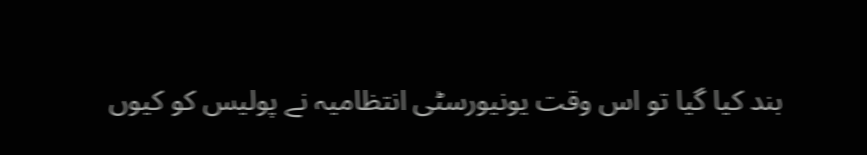بند کیا گیا تو اس وقت یونیورسٹی انتظامیہ نے پولیس کو کیوں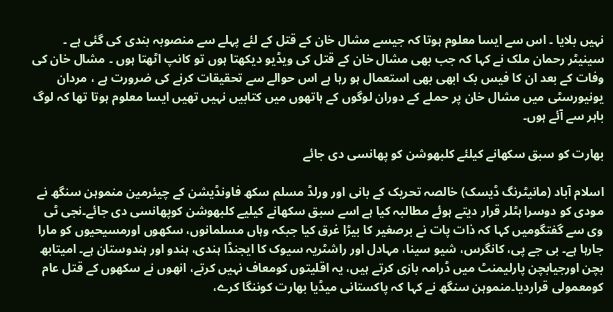نہیں بلایا ۔ اس سے ایسا معلوم ہوتا کہ جیسے مشال خان کے قتل کے لئے پہلے سے منصوبہ بندی کی گئی ہے ۔ سینیٹر رحمان ملک نے کہا کہ جب بھی مشال خان کے قتل کی ویڈیو دیکھتا ہوں تو کانپ اٹھتا ہوں ۔ مشال خان کی وفات کے بعد ان کا فیس بک ابھی بھی استعمال ہو رہا ہے اس حوالے سے تحقیقات کرنے کی ضرورت ہے ، مردان یونیورسٹی میں مشال خان پر حملے کے دوران لوگوں کے ہاتھوں میں کتابیں نہیں تھیں ایسا معلوم ہوتا تھا کہ لوگ باہر سے آئے ہوں۔

بھارت کو سبق سکھانے کیلئے کلبھوشن کو پھانسی دی جائے

اسلام آباد (مانیٹرنگ ڈیسک) خالصہ تحریک کے بانی اور ورلڈ مسلم سکھ فاونڈیشن کے چیئرمین منموہن سنگھ نے مودی کو دوسرا ہٹلر قرار دیتے ہوئے مطالبہ کیا ہے اسے سبق سکھانے کیلیے کلبھوشن کوپھانسی دی جائے۔نجی ٹی وی سے گفتگومیں کہا کہ ذات پات نے برصغیر کا بیڑا غرق کیا جبکہ وہاں مسلمانوں، سکھوں اورمسیحیوں کو مارا جارہا ہے۔ بی جے پی، کانگرس، شیو سینا، مہادل اور راشٹریہ سیوک کا ایجنڈا ہندی، ہندو اور ہندوستان ہے۔ امیتابھ بچن اورجیابچن پارلیمنٹ میں ڈرامہ بازی کرتے ہیں، یہ اقلیتوں کومعاف نہیں کرتے، انھوں نے سکھوں کے قتل عام کومعمولی قراردیا۔منموہن سنگھ نے کہا کہ پاکستانی میڈیا بھارت کوننگا کرے،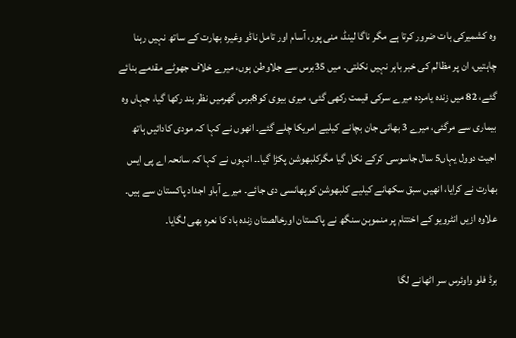وہ کشمیرکی بات ضرور کرتا ہے مگر ناگا لینڈ، منی پور، آسام اور تامل ناڈو وغیرہ بھارت کے ساتھ نہیں رہنا چاہتیں، ان پر مظالم کی خبر باہر نہیں نکلتی۔ میں 35برس سے جلاوطن ہوں، میرے خلاف جھوٹے مقدمے بنائے گئے، 82 میں زندہ یامردہ میرے سرکی قیمت رکھی گئی، میری بیوی کو8برس گھرمیں نظر بند رکھا گیا، جہاں وہ بیماری سے مرگئی، میرے 3 بھائی جان بچانے کیلیے امریکا چلے گئے۔ انھوں نے کہا کہ مودی کادائیں ہاتھ اجیت دوول یہاں5 سال جاسوسی کرکے نکل گیا مگرکلبھوشن پکڑا گیا۔۔ انہوں نے کہا کہ سانحہ اے پی ایس بھارت نے کرایا، انھیں سبق سکھانے کیلیے کلبھوشن کوپھانسی دی جائے۔ میرے آباو اجداد پاکستان سے ہیں۔ علاوہ ازیں انٹرویو کے اختتام پر منموہن سنگھ نے پاکستان اورخالصتان زندہ باد کا نعرہ بھی لگایا۔

برڈ فلو واوئرس سر اٹھانے لگا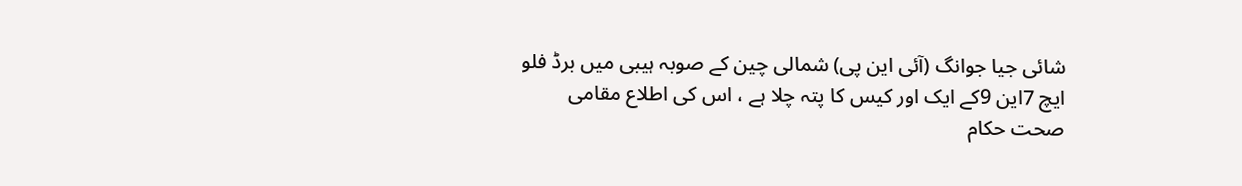شائی جیا جوانگ (آئی این پی) شمالی چین کے صوبہ ہیبی میں برڈ فلو ایچ 7این 9کے ایک اور کیس کا پتہ چلا ہے ، اس کی اطلاع مقامی صحت حکام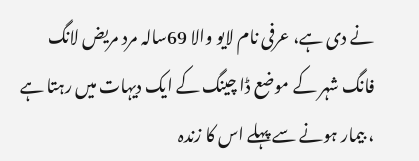نے دی ہے، عرفی نام لایو والا 69سالہ مرد مریض لانگ فانگ شہر کے موضع ڈا چینگ کے ایک دیہات میں رہتا ہے ، بیمار ہونے سے پہلے اس کا زندہ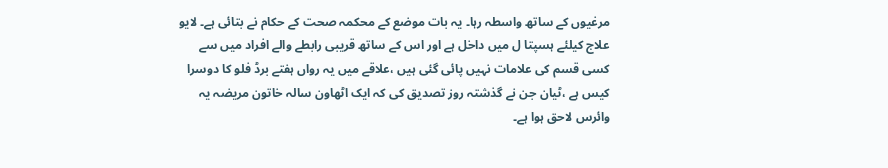مرغیوں کے ساتھ واسطہ رہا۔ یہ بات موضع کے محکمہ صحت کے حکام نے بتائی ہے۔ لایو علاج کیلئے ہسپتا ل میں داخل ہے اور اس کے ساتھ قریبی رابطے والے افراد میں سے کسی قسم کی علامات نہیں پائی گئی ہیں ،علاقے میں یہ رواں ہفتے برڈ فلو کا دوسرا کیس ہے ،ٹیان جن نے گذشتہ روز تصدیق کی کہ ایک اٹھاون سالہ خاتون مریضہ یہ وائرس لاحق ہوا ہے۔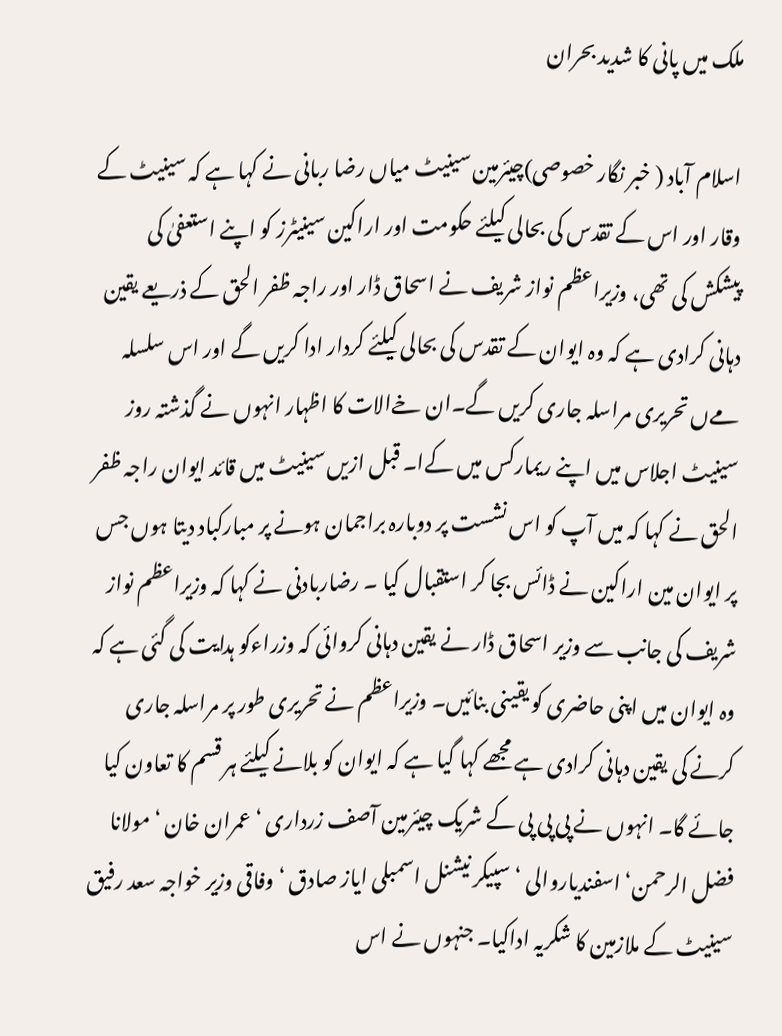ملک میں پانی کا شدید بحران

اسلام آباد ( خبر نگار خصوصی)چیئرمین سینیٹ میاں رضا ربانی نے کہا ہے کہ سینیٹ کے وقار اور اس کے تقدس کی بحالی کیلئے حکومت اور اراکین سینیٹرز کو اپنے استعفیٰ کی پیشکش کی تھی، وزیراعظم نواز شریف نے اسحاق ڈار اور راجہ ظفر الحق کے ذریعے یقین دہانی کرادی ہے کہ وہ ایوان کے تقدس کی بحالی کیلئے کردار ادا کریں گے اور اس سلسلہ مےں تحریری مراسلہ جاری کریں گے۔ان خےالات کا اظہار انہوں نے گذشتہ روز سینیٹ اجلاس میں اپنے ریمارکس میں کےا۔ قبل ازیں سینیٹ میں قائد ایوان راجہ ظفر الحق نے کہا کہ میں آپ کو اس نشست پر دوبارہ براجمان ہونے پر مبارکباد دیتا ہوں جس پر ایوان مین اراکین نے ڈائس بجا کر استقبال کیا ۔ رضاربادنی نے کہا کہ وزیراعظم نواز شریف کی جانب سے وزیر اسحاق ڈار نے یقین دہانی کروائی کہ وزراءکو ہدایت کی گئی ہے کہ وہ ایوان میں اپنی حاضری کو یقینی بنائیں۔ وزیراعظم نے تحریری طور پر مراسلہ جاری کرنے کی یقین دہانی کرادی ہے مجھے کہا گیا ہے کہ ایوان کو بلانے کیلئے ہر قسم کا تعاون کیا جائے گا۔ انہوں نے پی پی پی کے شریک چیئرمین آصف زرداری ‘ عمران خان ‘ مولانا فضل الرحمن‘ اسفندیاروالی ‘ سپیکر نیشنل اسمبلی ایاز صادق ‘ وفاقی وزیر خواجہ سعد رفیق سینیٹ کے ملازمین کا شکریہ اداکیا۔ جنہوں نے اس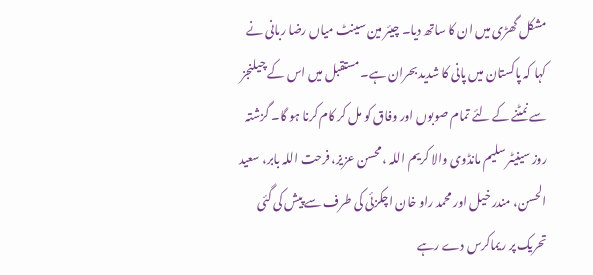مشکل گھڑی میں ان کا ساتھ دیا۔ چیئر مین سینٹ میاں رضا ربانی نے کہا کہ پاکستان میں پانی کا شدید بحران ہے۔ مستقبل میں اس کے چیلنجز سے نمٹنے کے لئے تمام صوبوں اور وفاق کو مل کر کام کرنا ہو گا۔ گزشتہ روز سینیٹر سلیم مانڈوی والا کریم اللہ ، محسن عزیز، فرحت اللہ بابر، سعید الحسن، مندر خیل اور محمد راو خان اچکزئی کی طرف سے پیش کی گئی تحریک پر ریماکرس دے رہے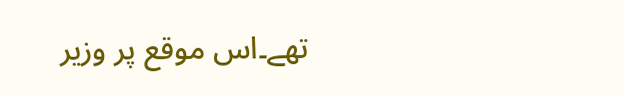تھے۔اس موقع پر وزیر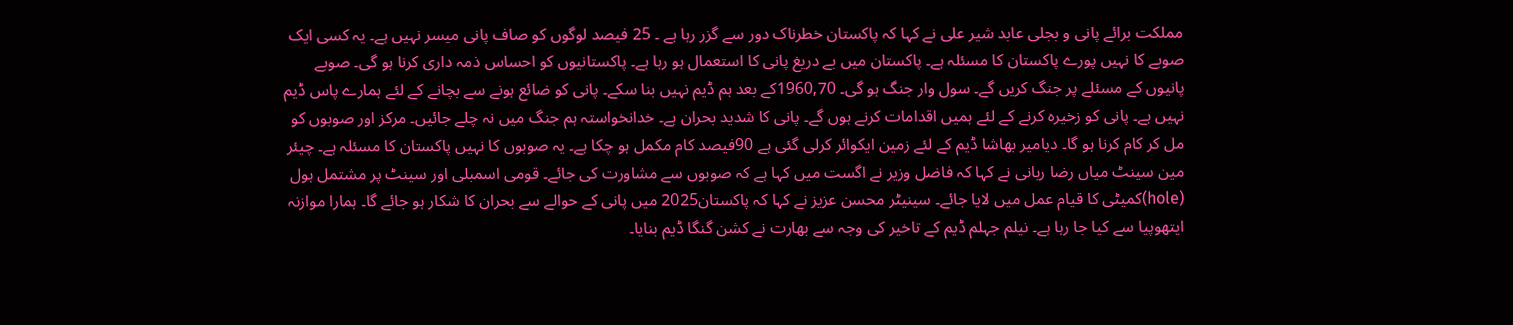مملکت برائے پانی و بجلی عابد شیر علی نے کہا کہ پاکستان خطرناک دور سے گزر رہا ہے ۔ 25 فیصد لوگوں کو صاف پانی میسر نہیں ہے۔ یہ کسی ایک صوبے کا نہیں پورے پاکستان کا مسئلہ ہے۔ پاکستان میں بے دریغ پانی کا استعمال ہو رہا ہے۔ پاکستانیوں کو احساس ذمہ داری کرنا ہو گی۔ صوبے پانیوں کے مسئلے پر جنگ کریں گے۔ سول وار جنگ ہو گی۔ 1960,70کے بعد ہم ڈیم نہیں بنا سکے۔ پانی کو ضائع ہونے سے بچانے کے لئے ہمارے پاس ڈیم نہیں ہے۔ پانی کو زخیرہ کرنے کے لئے ہمیں اقدامات کرنے ہوں گے۔ پانی کا شدید بحران ہے۔ خدانخواستہ ہم جنگ میں نہ چلے جائیں۔ مرکز اور صوبوں کو مل کر کام کرنا ہو گا۔ دیامیر بھاشا ڈیم کے لئے زمین ایکوائر کرلی گئی ہے 90فیصد کام مکمل ہو چکا ہے۔ یہ صوبوں کا نہیں پاکستان کا مسئلہ ہے۔ چیئر مین سینٹ میاں رضا ربانی نے کہا کہ فاضل وزیر نے اگست میں کہا ہے کہ صوبوں سے مشاورت کی جائے۔ قومی اسمبلی اور سینٹ پر مشتمل ہول (hole)کمیٹی کا قیام عمل میں لایا جائے۔ سینیٹر محسن عزیز نے کہا کہ پاکستان2025 میں پانی کے حوالے سے بحران کا شکار ہو جائے گا۔ ہمارا موازنہ ایتھوپیا سے کیا جا رہا ہے۔ نیلم جہلم ڈیم کے تاخیر کی وجہ سے بھارت نے کشن گنگا ڈیم بنایا۔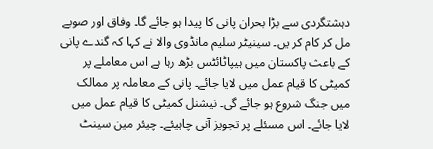دہشتگردی سے بڑا بحران پانی کا پیدا ہو جائے گا۔ وفاق اور صوبے مل کر کام کر یں۔ سینیٹر سلیم مانڈوی والا نے کہا کہ گندے پانی کے باعث پاکستان میں ہیپاٹائٹس بڑھ رہا ہے اس معاملے پر کمیٹی کا قیام عمل میں لایا جائے۔ پانی کے معاملہ پر ممالک میں جنگ شروع ہو جائے گی۔ نیشنل کمیٹی کا قیام عمل میں لایا جائے۔ اس مسئلے پر تجویز آنی چاہیئے۔ چیئر مین سینٹ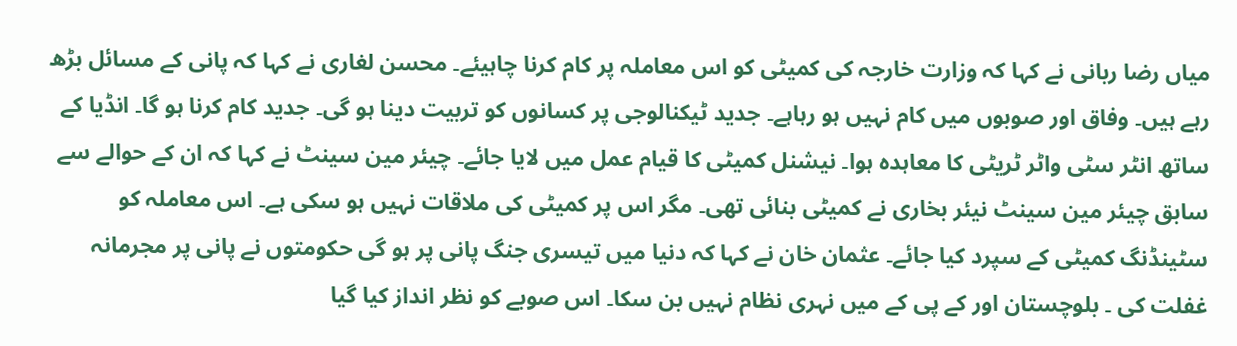میاں رضا ربانی نے کہا کہ وزارت خارجہ کی کمیٹی کو اس معاملہ پر کام کرنا چاہیئے۔ محسن لغاری نے کہا کہ پانی کے مسائل بڑھ رہے ہیں۔ وفاق اور صوبوں میں کام نہیں ہو رہاہے۔ جدید ٹیکنالوجی پر کسانوں کو تربیت دینا ہو گی۔ جدید کام کرنا ہو گا۔ انڈیا کے ساتھ انٹر سٹی واٹر ٹریٹی کا معاہدہ ہوا۔ نیشنل کمیٹی کا قیام عمل میں لایا جائے۔ چیئر مین سینٹ نے کہا کہ ان کے حوالے سے سابق چیئر مین سینٹ نیئر بخاری نے کمیٹی بنائی تھی۔ مگر اس پر کمیٹی کی ملاقات نہیں ہو سکی ہے۔ اس معاملہ کو سٹینڈنگ کمیٹی کے سپرد کیا جائے۔ عثمان خان نے کہا کہ دنیا میں تیسری جنگ پانی پر ہو گی حکومتوں نے پانی پر مجرمانہ غفلت کی ۔ بلوچستان اور کے پی کے میں نہری نظام نہیں بن سکا۔ اس صوبے کو نظر انداز کیا گیا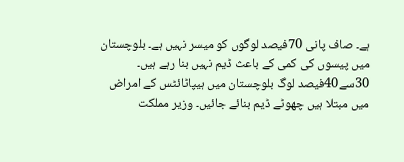ہے۔ صاف پانی 70فیصد لوگوں کو میسر نہیں ہے۔ بلوچستان میں پیسوں کی کمی کے باعث ڈیم نہیں بنا رہے ہیں۔ 30سے40فیصد لوگ بلوچستان میں ہیپاٹائٹس کے امراض میں مبتلا ہیں چھوٹے ڈیم بنائے جائیں۔ وزیر مملکت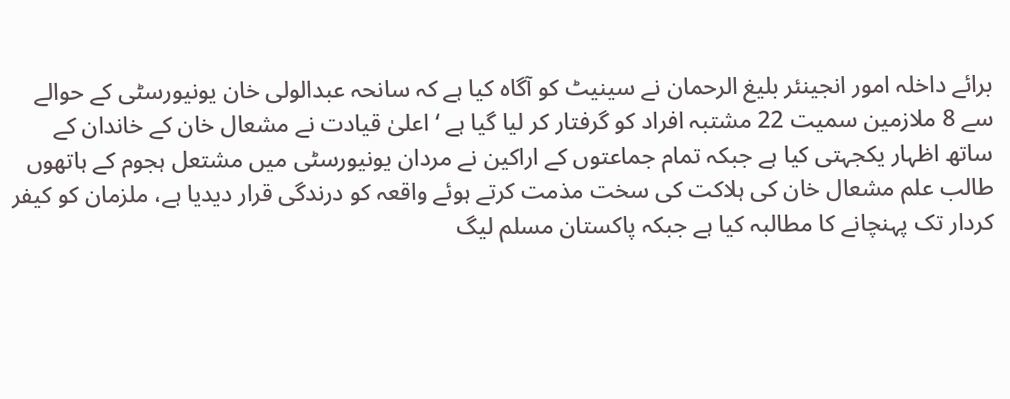برائے داخلہ امور انجینئر بلیغ الرحمان نے سینیٹ کو آگاہ کیا ہے کہ سانحہ عبدالولی خان یونیورسٹی کے حوالے سے 8 ملازمین سمیت 22 مشتبہ افراد کو گرفتار کر لیا گیا ہے ‘ اعلیٰ قیادت نے مشعال خان کے خاندان کے ساتھ اظہار یکجہتی کیا ہے جبکہ تمام جماعتوں کے اراکین نے مردان یونیورسٹی میں مشتعل ہجوم کے ہاتھوں طالب علم مشعال خان کی ہلاکت کی سخت مذمت کرتے ہوئے واقعہ کو درندگی قرار دیدیا ہے، ملزمان کو کیفر کردار تک پہنچانے کا مطالبہ کیا ہے جبکہ پاکستان مسلم لیگ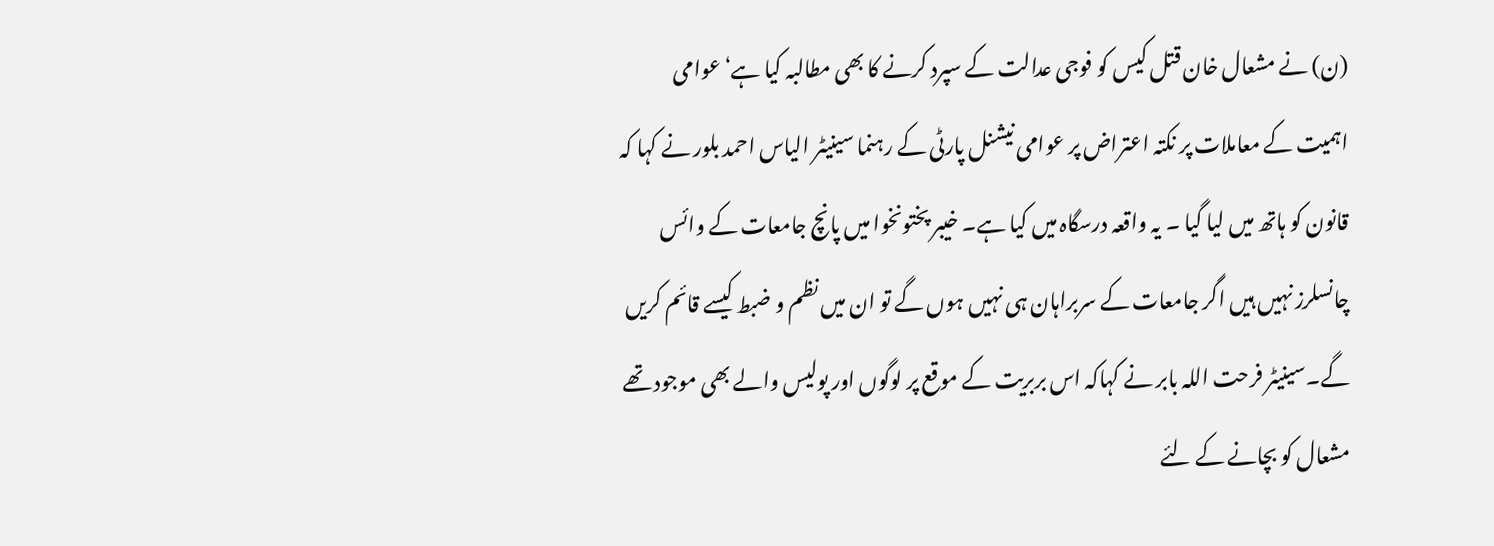(ن) نے مشعال خان قتل کیس کو فوجی عدالت کے سپرد کرنے کا بھی مطالبہ کیا ہے‘ عوامی اہمیت کے معاملات پر نکتہ اعتراض پر عوامی نیشنل پارٹی کے رہنما سینیٹر الیاس احمد بلور نے کہا کہ قانون کو ہاتھ میں لیا گیا ۔ یہ واقعہ درسگاہ میں کیا ہے۔ خیبر پختونخوا میں پانچ جامعات کے وائس چانسلرز نہیں ہیں اگر جامعات کے سربراہان ہی نہیں ہوں گے تو ان میں نظم و ضبط کیسے قائم کریں گے۔سینیٹر فرحت اللہ بابر نے کہاکہ اس بربریت کے موقع پر لوگوں اور پولیس والے بھی موجود تھے مشعال کو بچانے کے لئے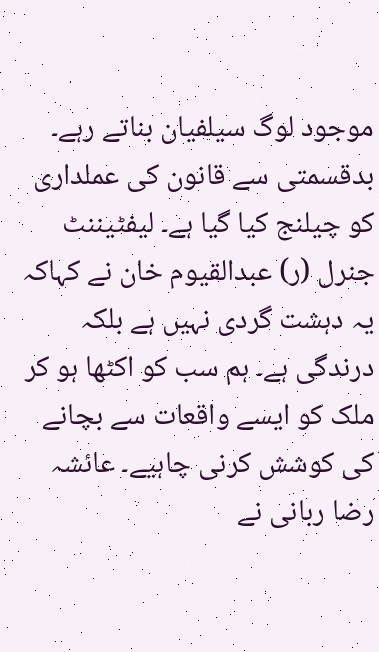موجود لوگ سیلفیان بناتے رہے۔ بدقسمتی سے قانون کی عملداری کو چیلنج کیا گیا ہے۔ لیفٹیننٹ جنرل (ر) عبدالقیوم خان نے کہاکہ یہ دہشت گردی نہیں ہے بلکہ درندگی ہے۔ ہم سب کو اکٹھا ہو کر ملک کو ایسے واقعات سے بچانے کی کوشش کرنی چاہیے۔ عائشہ رضا ربانی نے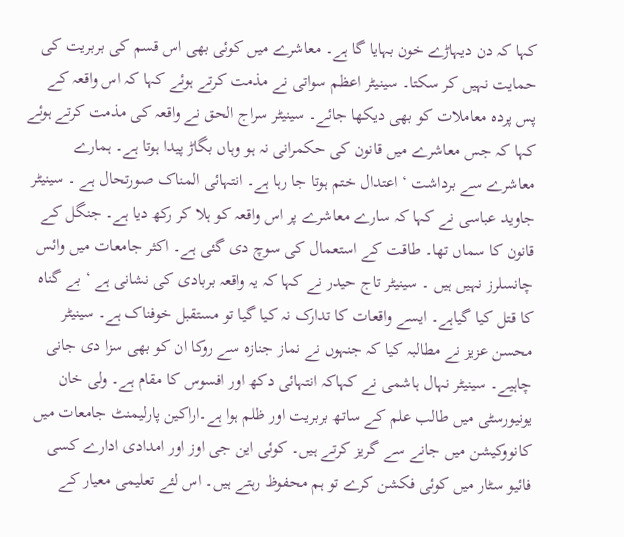کہا کہ دن دیہاڑے خون بہایا گا ہے۔ معاشرے میں کوئی بھی اس قسم کی بربریت کی حمایت نہیں کر سکتا۔ سینیٹر اعظم سواتی نے مذمت کرتے ہوئے کہا کہ اس واقعہ کے پس پردہ معاملات کو بھی دیکھا جائے۔ سینیٹر سراج الحق نے واقعہ کی مذمت کرتے ہوئے کہا کہ جس معاشرے میں قانون کی حکمرانی نہ ہو وہاں بگاڑ پیدا ہوتا ہے۔ ہمارے معاشرے سے برداشت ‘ اعتدال ختم ہوتا جا رہا ہے۔ انتہائی المناک صورتحال ہے ۔ سینیٹر جاوید عباسی نے کہا کہ سارے معاشرے پر اس واقعہ کو ہلا کر رکھ دیا ہے۔ جنگل کے قانون کا سماں تھا۔ طاقت کے استعمال کی سوچ دی گئی ہے۔ اکثر جامعات میں وائس چانسلرز نہیں ہیں ۔ سینیٹر تاج حیدر نے کہا کہ یہ واقعہ بربادی کی نشانی ہے ‘ بے گناہ کا قتل کیا گیاہے۔ ایسے واقعات کا تدارک نہ کیا گیا تو مستقبل خوفناک ہے۔ سینیٹر محسن عزیز نے مطالبہ کیا کہ جنہوں نے نماز جنازہ سے روکا ان کو بھی سزا دی جانی چاہیے۔ سینیٹر نہال ہاشمی نے کہاکہ انتہائی دکھ اور افسوس کا مقام ہے۔ ولی خان یونیورسٹی میں طالب علم کے ساتھ بربریت اور ظلم ہوا ہے۔اراکین پارلیمنٹ جامعات میں کانووکیشن میں جانے سے گریز کرتے ہیں۔ کوئی این جی اوز اور امدادی ادارے کسی فائیو سٹار میں کوئی فکشن کرے تو ہم محفوظ رہتے ہیں۔ اس لئے تعلیمی معیار کے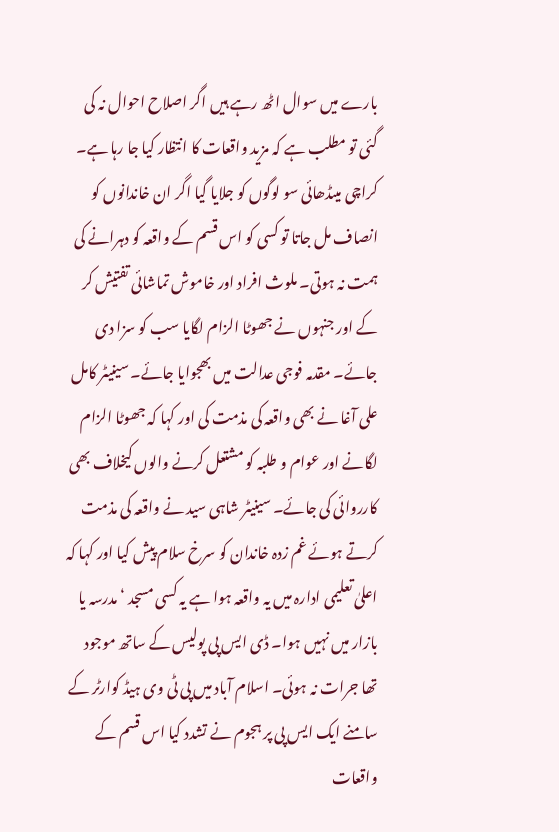بارے میں سوال اٹھ رہے ہیں اگر اصلاح احوال نہ کی گئی تو مطلب ہے کہ مزید واقعات کا انتظار کیا جا رہا ہے۔ کراچی میںڈھائی سو لوگوں کو جلایا گیا اگر ان خاندانوں کو انصاف مل جاتا تو کسی کو اس قسم کے واقعہ کو دہرانے کی ہمت نہ ہوتی۔ ملوث افراد اور خاموش تماشائی تفتیش کر کے اور جنہوں نے جھوٹا الزام لگایا سب کو سزا دی جائے۔ مقدمہ فوجی عدالت میں بھجوایا جائے۔ سینیٹر کامل علی آغا نے بھی واقعہ کی مذمت کی اور کہا کہ جھوٹا الزام لگانے اور عوام و طلبہ کو مشتعل کرنے والوں کیخلاف بھی کارروائی کی جائے۔ سینیٹر شاہی سید نے واقعہ کی مذمت کرتے ہوئے غم زدہ خاندان کو سرخ سلام پیش کیا اور کہا کہ اعلیٰ تعلیمی ادارہ میں یہ واقعہ ہوا ہے یہ کسی مسجد ‘ مدرسہ یا بازار میں نہیں ہوا۔ ڈی ایس پی پولیس کے ساتھ موجود تھا جرات نہ ہوئی۔ اسلام آباد میں پی ٹی وی ہیڈ کوارٹر کے سامنے ایک ایس پی پر ہجوم نے تشدد کیا اس قسم کے واقعات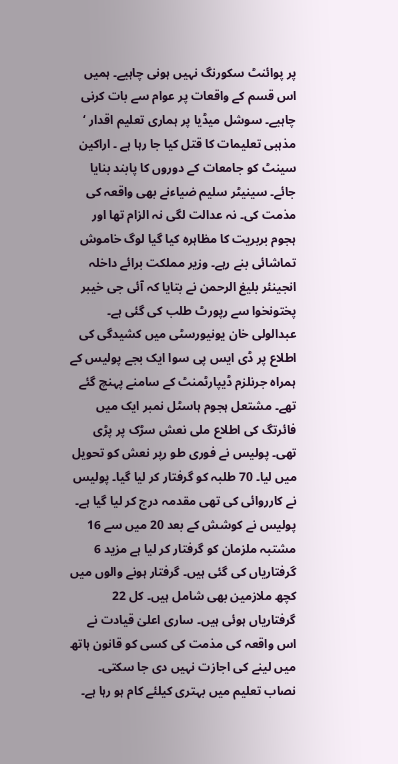پر پوائنٹ سکورنگ نہیں ہونی چاہیے۔ ہمیں اس قسم کے واقعات پر عوام سے بات کرنی چاہیے۔ سوشل میڈیا پر ہماری تعلیم اقدار ‘ مذہبی تعلیمات کا قتل کیا جا رہا ہے ۔ اراکین سینٹ کو جامعات کے دوروں کا پابند بنایا جائے۔ سینیٹر سلیم ضیاءنے بھی واقعہ کی مذمت کی۔ نہ عدالت لگی نہ الزام تھا اور ہجوم بربریت کا مظاہرہ کیا گیا لوگ خاموش تماشائی بنے رہے۔ وزیر مملکت برائے داخلہ انجینئر بلیغ الرحمن نے بتایا کہ آئی جی خیبر پختونخوا سے رپورٹ طلب کی گئی ہے۔ عبدالولی خان یونیورسٹی میں کشیدگی کی اطلاع پر ڈی ایس پی سوا ایک بجے پولیس کے ہمراہ جرنلزم ڈیپارٹمنٹ کے سامنے پہنچ گئے تھے۔ مشتعل ہجوم ہاسٹل نمبر ایک میں فائرتگ کی اطلاع ملی نعش سڑک پر پڑی تھی۔ پولیس نے فوری طو رپر نعش کو تحویل میں لیا۔ 70 طلبہ کو گرفتار کر لیا گیا۔ پولیس نے کارروائی کی تھی مقدمہ درج کر لیا گیا ہے۔ پولیس نے کوشش کے بعد 20 میں سے 16 مشتبہ ملزمان کو گرفتار کر لیا ہے مزید 6 گرفتاریاں کی گئی ہیں۔ گرفتار ہونے والوں میں کچھ ملازمین بھی شامل ہیں۔ کل 22 گرفتاریاں ہوئی ہیں۔ ساری اعلیٰ قیادت نے اس واقعہ کی مذمت کی کسی کو قانون ہاتھ میں لینے کی اجازت نہیں دی جا سکتی۔ نصاب تعلیم میں بہتری کیلئے کام ہو رہا ہے۔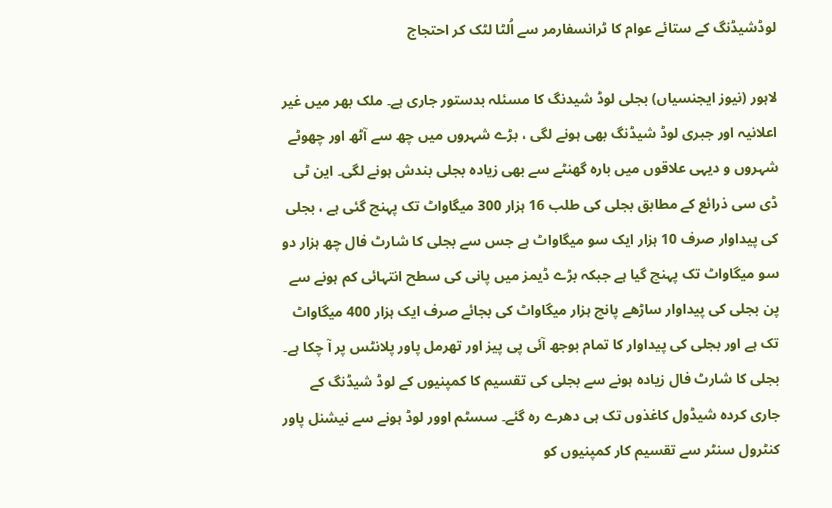لوڈشیڈنگ کے ستائے عوام کا ٹرانسفارمر سے اُلٹا لٹک کر احتجاج

لاہور (نیوز ایجنسیاں) بجلی لوڈ شیدنگ کا مسئلہ بدستور جاری ہے۔ ملک بھر میں غیر اعلانیہ اور جبری لوڈ شیڈنگ بھی ہونے لگی ، بڑے شہروں میں چھ سے آٹھ اور چھوٹے شہروں و دیہی علاقوں میں بارہ گھنٹے سے بھی زیادہ بجلی بندش ہونے لگی۔ این ٹی ڈی سی ذرائع کے مطابق بجلی کی طلب 16 ہزار 300 میگاواٹ تک پہنچ گئی ہے ، بجلی کی پیداوار صرف 10 ہزار ایک سو میگاواٹ ہے جس سے بجلی کا شارٹ فال چھ ہزار دو سو میگاواٹ تک پہنچ گیا ہے جبکہ بڑے ڈیمز میں پانی کی سطح انتہائی کم ہونے سے پن بجلی کی پیداوار ساڑھے پانچ ہزار میگاواٹ کی بجائے صرف ایک ہزار 400 میگاواٹ تک ہے اور بجلی کی پیداوار کا تمام بوجھ آئی پی پیز اور تھرمل پاور پلانٹس پر آ چکا ہے۔ بجلی کا شارٹ فال زیادہ ہونے سے بجلی کی تقسیم کا کمپنیوں کے لوڈ شیڈنگ کے جاری کردہ شیڈول کاغذوں تک ہی دھرے رہ گئے۔ سسٹم اوور لوڈ ہونے سے نیشنل پاور کنٹرول سنٹر سے تقسیم کار کمپنیوں کو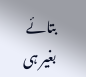بتائے بغیر ہی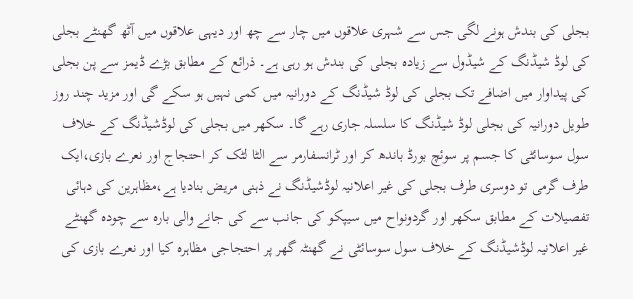بجلی کی بندش ہونے لگی جس سے شہری علاقوں میں چار سے چھ اور دیہی علاقوں میں آٹھ گھنٹے بجلی کی لوڈ شیڈنگ کے شیڈول سے زیادہ بجلی کی بندش ہو رہی ہے۔ ذرائع کے مطابق بڑے ڈیمز سے پن بجلی کی پیداوار میں اضافے تک بجلی کی لوڈ شیڈنگ کے دورانیہ میں کمی نہیں ہو سکے گی اور مزید چند روز طویل دورانیہ کی بجلی لوڈ شیڈنگ کا سلسلہ جاری رہے گا۔ سکھر میں بجلی کی لوڈشیڈنگ کے خلاف سول سوسائٹی کا جسم پر سوئچ بورڈ باندھ کر اور ٹرانسفارمر سے الٹا لٹک کر احتجاج اور نعرے بازی،ایک طرف گرمی تو دوسری طرف بجلی کی غیر اعلانیہ لوڈشیڈنگ نے ذہنی مریض بنادیا ہے،مظاہرین کی دہائی تفصیلات کے مطابق سکھر اور گردونواح میں سیپکو کی جانب سے کی جانے والی بارہ سے چودہ گھنٹے غیر اعلانیہ لوڈشیڈنگ کے خلاف سول سوسائٹی نے گھنٹہ گھر پر احتجاجی مظاہرہ کیا اور نعرے بازی کی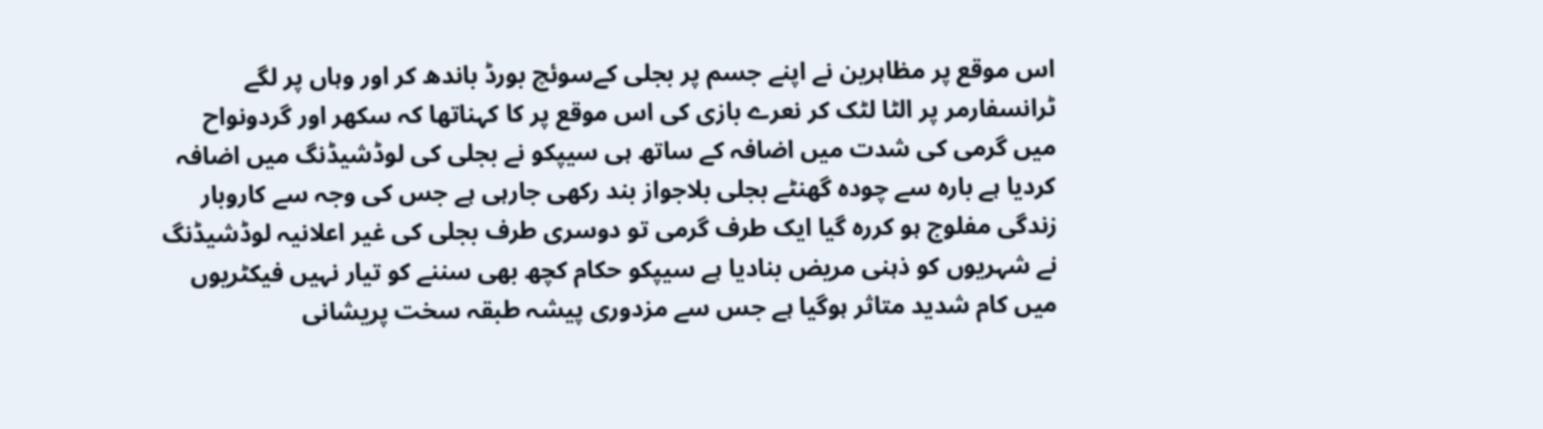اس موقع پر مظاہرین نے اپنے جسم پر بجلی کےسوئچ بورڈ باندھ کر اور وہاں پر لگے ٹرانسفارمر پر الٹا لٹک کر نعرے بازی کی اس موقع پر کا کہناتھا کہ سکھر اور گردونواح میں گرمی کی شدت میں اضافہ کے ساتھ ہی سیپکو نے بجلی کی لوڈشیڈنگ میں اضافہ کردیا ہے بارہ سے چودہ گھنٹے بجلی بلاجواز بند رکھی جارہی ہے جس کی وجہ سے کاروبار زندگی مفلوج ہو کررہ گیا ایک طرف گرمی تو دوسری طرف بجلی کی غیر اعلانیہ لوڈشیڈنگ نے شہریوں کو ذہنی مریض بنادیا ہے سیپکو حکام کچھ بھی سننے کو تیار نہیں فیکٹریوں میں کام شدید متاثر ہوگیا ہے جس سے مزدوری پیشہ طبقہ سخت پریشانی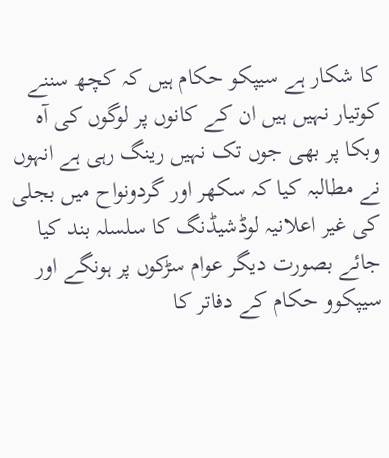کا شکار ہے سیپکو حکام ہیں کہ کچھ سننے کوتیار نہیں ہیں ان کے کانوں پر لوگوں کی آہ وبکا پر بھی جوں تک نہیں رینگ رہی ہے انہوں نے مطالبہ کیا کہ سکھر اور گردونواح میں بجلی کی غیر اعلانیہ لوڈشیڈنگ کا سلسلہ بند کیا جائے بصورت دیگر عوام سڑکوں پر ہونگے اور سیپکوو حکام کے دفاتر کا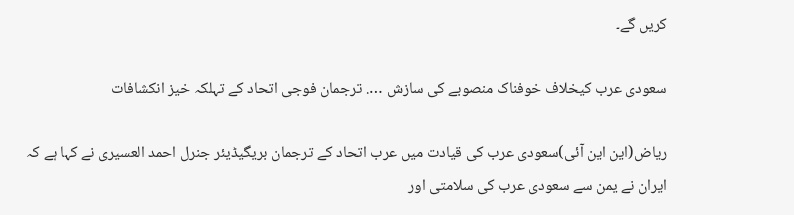کریں گے۔

سعودی عرب کیخلاف خوفناک منصوبے کی سازش …. ترجمان فوجی اتحاد کے تہلکہ خیز انکشافات

ریاض(این این آئی)سعودی عرب کی قیادت میں عرب اتحاد کے ترجمان بریگیڈیئر جنرل احمد العسیری نے کہا ہے کہ ایران نے یمن سے سعودی عرب کی سلامتی اور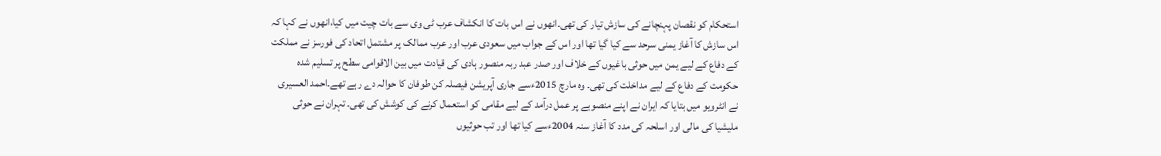استحکام کو نقصان پہنچانے کی سازش تیار کی تھی۔انھوں نے اس بات کا انکشاف عرب ٹی وی سے بات چیت میں کیا،انھوں نے کہا کہ اس سازش کا آغاز یمنی سرحد سے کیا گیا تھا اور اس کے جواب میں سعودی عرب اور عرب ممالک پر مشتمل اتحاد کی فورسز نے مملکت کے دفاع کے لیے یمن میں حوثی باغیوں کے خلاف اور صدر عبد ربہ منصور ہادی کی قیادت میں بین الاقوامی سطح پر تسلیم شدہ حکومت کے دفاع کے لیے مداخلت کی تھی۔ وہ مارچ 2015ءسے جاری آپریشن فیصلہ کن طوفان کا حوالہ دے رہے تھے۔احمد العسیری نے انٹرویو میں بتایا کہ ایران نے اپنے منصوبے پر عمل درآمد کے لیے مقامی کو استعمال کرنے کی کوشش کی تھی۔ تہران نے حوثی ملیشیا کی مالی اور اسلحہ کی مدد کا آغاز سنہ 2004ءسے کیا تھا اور تب حوثیوں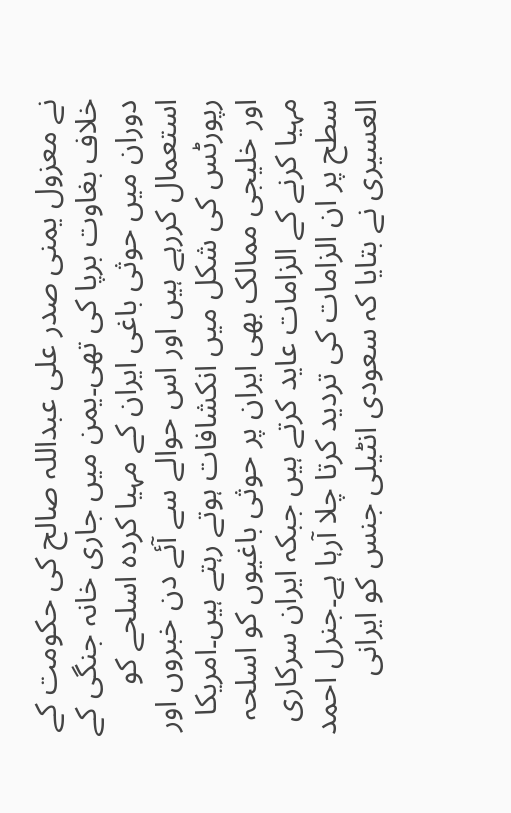نے معزول یمنی صدر علی عبداللہ صالح کی حکومت کے خلاف بغاوت برپا کی تھی۔یمن میں جاری خانہ جنگی کے دوران میں حوثی باغی ایران کے مہیا کردہ اسلحے کو استعمال کررہے ہیں اور اس حوالے سے آئے دن خبروں اور رپورٹس کی شکل میں انکشافات ہوتے رہتے ہیں۔امریکا اور خلیجی ممالک بھی ایران پر حوثی باغیوں کو اسلحہ مہیا کرنے کے الزامات عاید کرتے ہیں جبکہ ایران سرکاری سطح پر ان الزامات کی تردید کرتا چلا آرہا ہے۔جنرل احمد العسیری نے بتایا کہ سعودی انٹیلی جنس کو ایرانی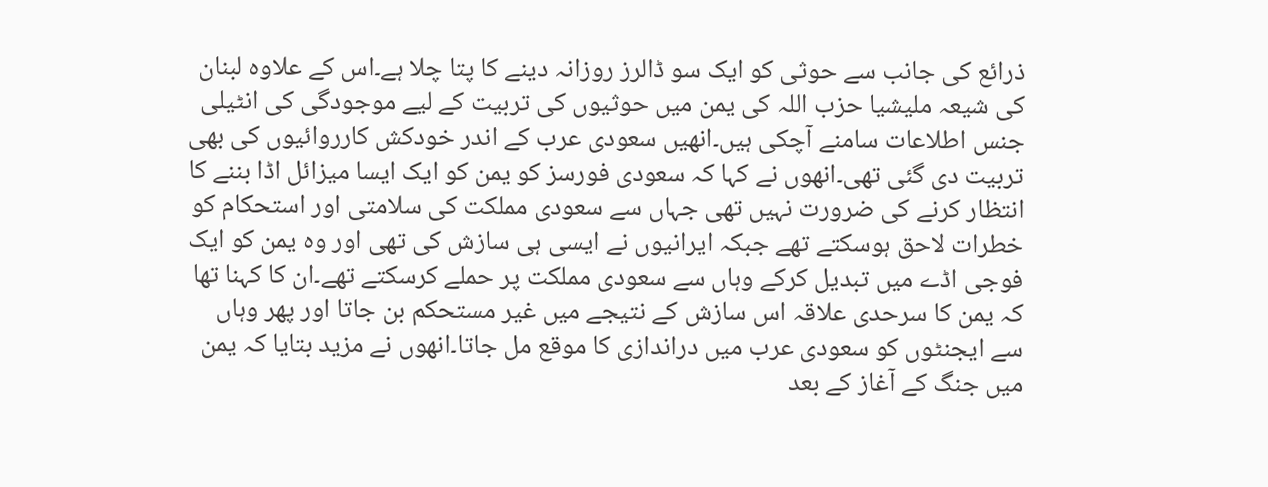ذرائع کی جانب سے حوثی کو ایک سو ڈالرز روزانہ دینے کا پتا چلا ہے۔اس کے علاوہ لبنان کی شیعہ ملیشیا حزب اللہ کی یمن میں حوثیوں کی تربیت کے لیے موجودگی کی انٹیلی جنس اطلاعات سامنے آچکی ہیں۔انھیں سعودی عرب کے اندر خودکش کارروائیوں کی بھی تربیت دی گئی تھی۔انھوں نے کہا کہ سعودی فورسز کو یمن کو ایک ایسا میزائل اڈا بننے کا انتظار کرنے کی ضرورت نہیں تھی جہاں سے سعودی مملکت کی سلامتی اور استحکام کو خطرات لاحق ہوسکتے تھے جبکہ ایرانیوں نے ایسی ہی سازش کی تھی اور وہ یمن کو ایک فوجی اڈے میں تبدیل کرکے وہاں سے سعودی مملکت پر حملے کرسکتے تھے۔ان کا کہنا تھا کہ یمن کا سرحدی علاقہ اس سازش کے نتیجے میں غیر مستحکم بن جاتا اور پھر وہاں سے ایجنٹوں کو سعودی عرب میں دراندازی کا موقع مل جاتا۔انھوں نے مزید بتایا کہ یمن میں جنگ کے آغاز کے بعد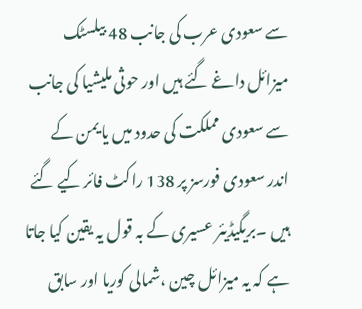سے سعودی عرب کی جانب 48 بیلسٹک میزائل داغے گئے ہیں اور حوثی ملیشیا کی جانب سے سعودی مملکت کی حدود میں یا یمن کے اندر سعودی فورسز پر 138 راکٹ فائر کیے گئے ہیں ۔بریگیڈیئر عسیری کے بہ قول یہ یقین کیا جاتا ہے کہ یہ میزائل چین ،شمالی کوریا اور سابق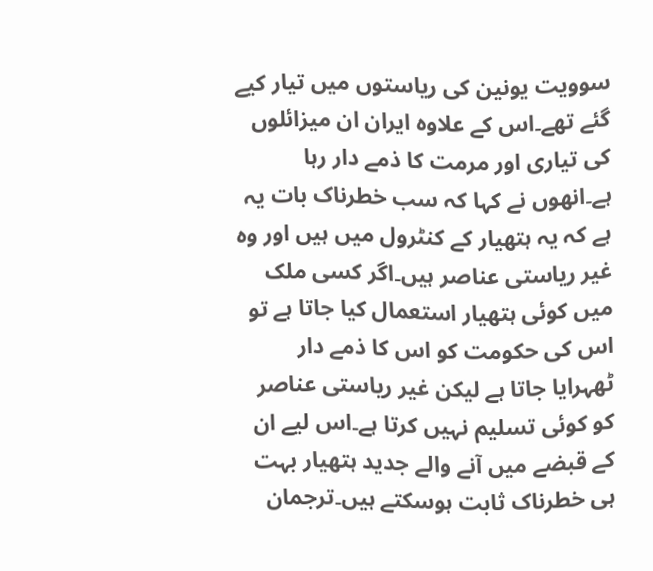سوویت یونین کی ریاستوں میں تیار کیے گئے تھے۔اس کے علاوہ ایران ان میزائلوں کی تیاری اور مرمت کا ذمے دار رہا ہے۔انھوں نے کہا کہ سب خطرناک بات یہ ہے کہ یہ ہتھیار کے کنٹرول میں ہیں اور وہ غیر ریاستی عناصر ہیں۔اگر کسی ملک میں کوئی ہتھیار استعمال کیا جاتا ہے تو اس کی حکومت کو اس کا ذمے دار ٹھہرایا جاتا ہے لیکن غیر ریاستی عناصر کو کوئی تسلیم نہیں کرتا ہے۔اس لیے ان کے قبضے میں آنے والے جدید ہتھیار بہت ہی خطرناک ثابت ہوسکتے ہیں۔ترجمان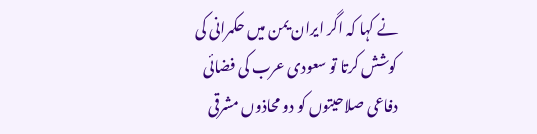نے کہا کہ اگر ایران یمن میں حکمرانی کی کوشش کرتا تو سعودی عرب کی فضائی دفاعی صلاحیتوں کو دو محاذوں مشرقی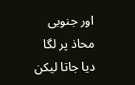اور جنوبی محاذ پر لگا دیا جاتا لیکن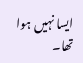ایسا نہیں ہوا تھا۔